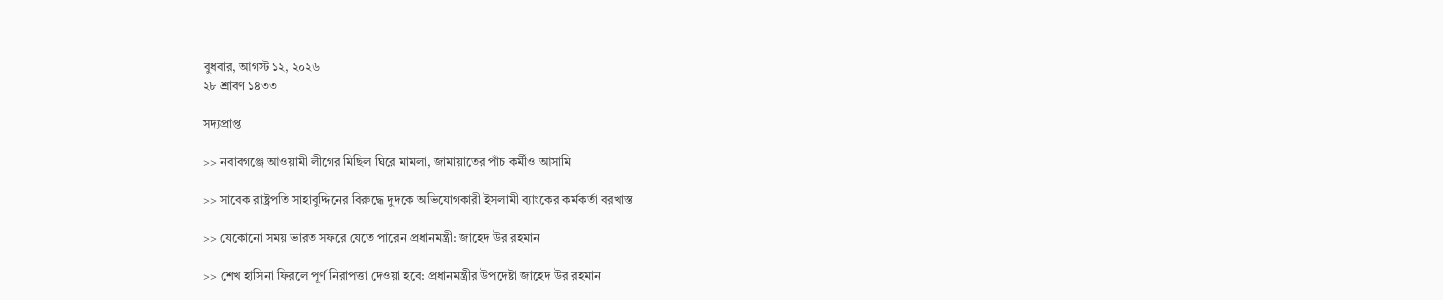বুধবার, আগস্ট ১২, ২০২৬
২৮ শ্রাবণ ১৪৩৩

সদ্যপ্রাপ্ত

>> নবাবগঞ্জে আওয়ামী লীগের মিছিল ঘিরে মামলা, জামায়াতের পাঁচ কর্মীও আসামি

>> সাবেক রাষ্ট্রপতি সাহাবুদ্দিনের বিরুদ্ধে দুদকে অভিযোগকারী ইসলামী ব্যাংকের কর্মকর্তা বরখাস্ত

>> যেকোনো সময় ভারত সফরে যেতে পারেন প্রধানমন্ত্রী: জাহেদ উর রহমান

>> শেখ হাসিনা ফিরলে পূর্ণ নিরাপত্তা দেওয়া হবে: প্রধানমন্ত্রীর উপদেষ্টা জাহেদ উর রহমান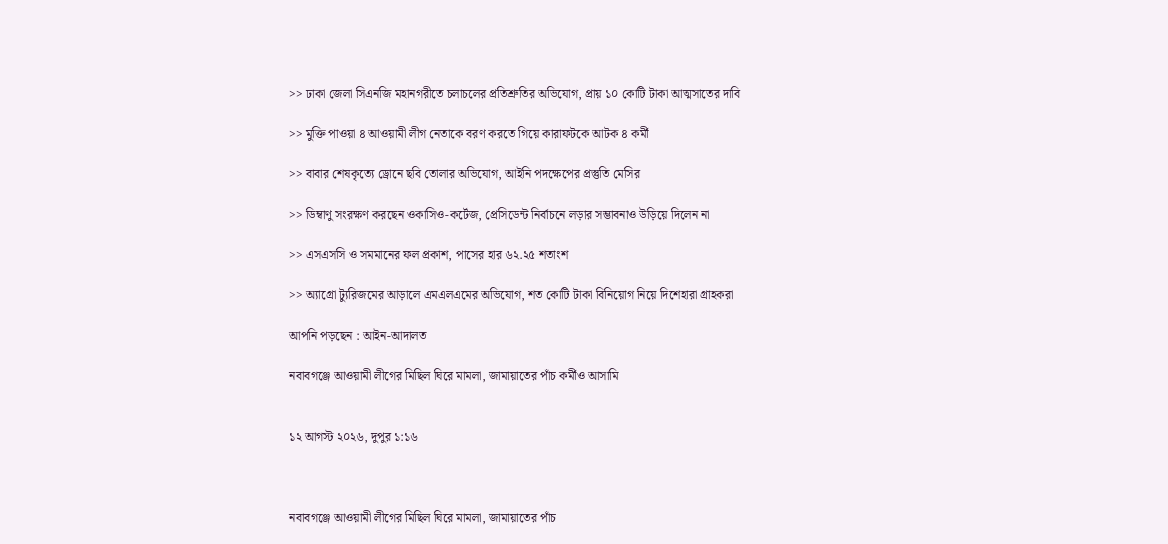>> ঢাকা জেলা সিএনজি মহানগরীতে চলাচলের প্রতিশ্রুতির অভিযোগ, প্রায় ১০ কোটি টাকা আত্মসাতের দাবি

>> মুক্তি পাওয়া ৪ আওয়ামী লীগ নেতাকে বরণ করতে গিয়ে কারাফটকে আটক ৪ কর্মী

>> বাবার শেষকৃত্যে ড্রোনে ছবি তোলার অভিযোগ, আইনি পদক্ষেপের প্রস্তুতি মেসির

>> ডিম্বাণু সংরক্ষণ করছেন ওকাসিও-কর্টেজ, প্রেসিডেন্ট নির্বাচনে লড়ার সম্ভাবনাও উড়িয়ে দিলেন না

>> এসএসসি ও সমমানের ফল প্রকাশ, পাসের হার ৬২.২৫ শতাংশ

>> অ্যাগ্রো ট্যুরিজমের আড়ালে এমএলএমের অভিযোগ, শত কোটি টাকা বিনিয়োগ নিয়ে দিশেহারা গ্রাহকরা

আপনি পড়ছেন : আইন-আদালত

নবাবগঞ্জে আওয়ামী লীগের মিছিল ঘিরে মামলা, জামায়াতের পাঁচ কর্মীও আসামি


১২ আগস্ট ২০২৬, দুপুর ১:১৬



নবাবগঞ্জে আওয়ামী লীগের মিছিল ঘিরে মামলা, জামায়াতের পাঁচ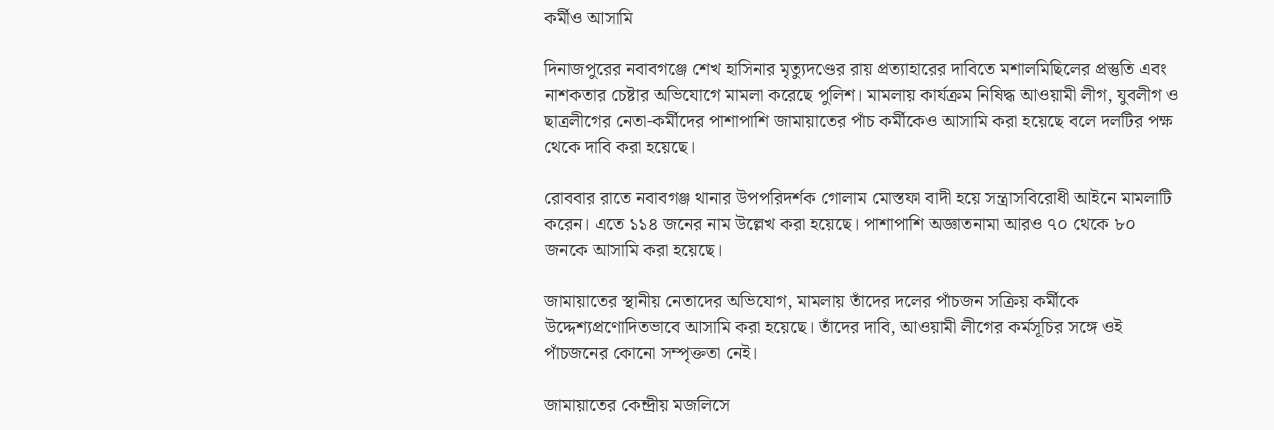কর্মীও আসামি

দিনাজপুরের নবাবগঞ্জে শেখ হাসিনার মৃত্যুদণ্ডের রায় প্রত্যাহারের দাবিতে মশালমিছিলের প্রস্তুতি এবং নাশকতার চেষ্টার অভিযোগে মামলা করেছে পুলিশ। মামলায় কার্যক্রম নিষিদ্ধ আওয়ামী লীগ, যুবলীগ ও ছাত্রলীগের নেতা-কর্মীদের পাশাপাশি জামায়াতের পাঁচ কর্মীকেও আসামি করা হয়েছে বলে দলটির পক্ষ থেকে দাবি করা হয়েছে।

রোববার রাতে নবাবগঞ্জ থানার উপপরিদর্শক গোলাম মোস্তফা বাদী হয়ে সন্ত্রাসবিরোধী আইনে মামলাটি করেন। এতে ১১৪ জনের নাম উল্লেখ করা হয়েছে। পাশাপাশি অজ্ঞাতনামা আরও ৭০ থেকে ৮০ জনকে আসামি করা হয়েছে।

জামায়াতের স্থানীয় নেতাদের অভিযোগ, মামলায় তাঁদের দলের পাঁচজন সক্রিয় কর্মীকে উদ্দেশ্যপ্রণোদিতভাবে আসামি করা হয়েছে। তাঁদের দাবি, আওয়ামী লীগের কর্মসূচির সঙ্গে ওই পাঁচজনের কোনো সম্পৃক্ততা নেই।

জামায়াতের কেন্দ্রীয় মজলিসে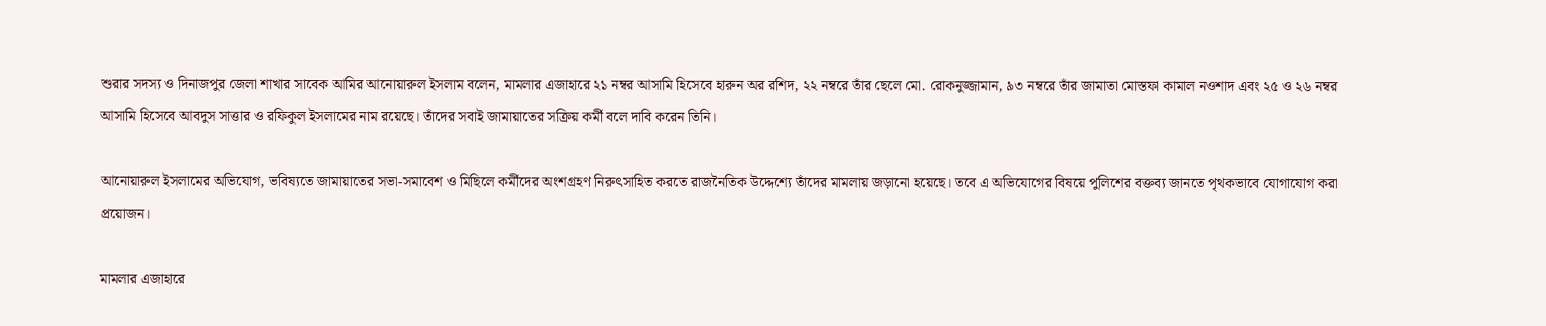শুরার সদস্য ও দিনাজপুর জেলা শাখার সাবেক আমির আনোয়ারুল ইসলাম বলেন, মামলার এজাহারে ২১ নম্বর আসামি হিসেবে হারুন অর রশিদ, ২২ নম্বরে তাঁর ছেলে মো. রোকনুজ্জামান, ৯৩ নম্বরে তাঁর জামাতা মোস্তফা কামাল নওশাদ এবং ২৫ ও ২৬ নম্বর আসামি হিসেবে আবদুস সাত্তার ও রফিকুল ইসলামের নাম রয়েছে। তাঁদের সবাই জামায়াতের সক্রিয় কর্মী বলে দাবি করেন তিনি।

আনোয়ারুল ইসলামের অভিযোগ, ভবিষ্যতে জামায়াতের সভা-সমাবেশ ও মিছিলে কর্মীদের অংশগ্রহণ নিরুৎসাহিত করতে রাজনৈতিক উদ্দেশ্যে তাঁদের মামলায় জড়ানো হয়েছে। তবে এ অভিযোগের বিষয়ে পুলিশের বক্তব্য জানতে পৃথকভাবে যোগাযোগ করা প্রয়োজন।

মামলার এজাহারে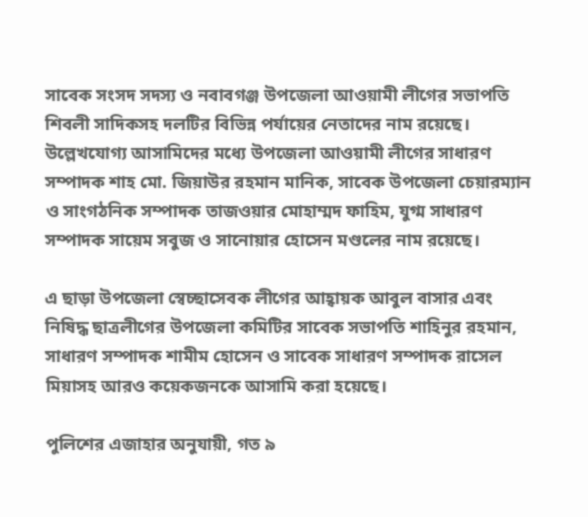সাবেক সংসদ সদস্য ও নবাবগঞ্জ উপজেলা আওয়ামী লীগের সভাপতি শিবলী সাদিকসহ দলটির বিভিন্ন পর্যায়ের নেতাদের নাম রয়েছে। উল্লেখযোগ্য আসামিদের মধ্যে উপজেলা আওয়ামী লীগের সাধারণ সম্পাদক শাহ মো. জিয়াউর রহমান মানিক, সাবেক উপজেলা চেয়ারম্যান ও সাংগঠনিক সম্পাদক তাজওয়ার মোহাম্মদ ফাহিম, যুগ্ম সাধারণ সম্পাদক সায়েম সবুজ ও সানোয়ার হোসেন মণ্ডলের নাম রয়েছে।

এ ছাড়া উপজেলা স্বেচ্ছাসেবক লীগের আহ্বায়ক আবুল বাসার এবং নিষিদ্ধ ছাত্রলীগের উপজেলা কমিটির সাবেক সভাপতি শাহিনুর রহমান, সাধারণ সম্পাদক শামীম হোসেন ও সাবেক সাধারণ সম্পাদক রাসেল মিয়াসহ আরও কয়েকজনকে আসামি করা হয়েছে।

পুলিশের এজাহার অনুযায়ী, গত ৯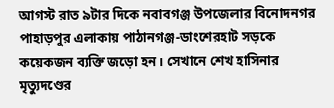আগস্ট রাত ৯টার দিকে নবাবগঞ্জ উপজেলার বিনোদনগর পাহাড়পুর এলাকায় পাঠানগঞ্জ-ডাংশেরহাট সড়কে কয়েকজন ব্যক্তি জড়ো হন। সেখানে শেখ হাসিনার মৃত্যুদণ্ডের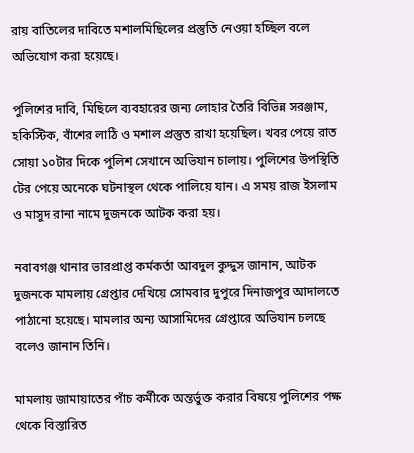রায় বাতিলের দাবিতে মশালমিছিলের প্রস্তুতি নেওয়া হচ্ছিল বলে অভিযোগ করা হয়েছে।

পুলিশের দাবি, মিছিলে ব্যবহারের জন্য লোহার তৈরি বিভিন্ন সরঞ্জাম, হকিস্টিক, বাঁশের লাঠি ও মশাল প্রস্তুত রাখা হয়েছিল। খবর পেয়ে রাত সোয়া ১০টার দিকে পুলিশ সেখানে অভিযান চালায়। পুলিশের উপস্থিতি টের পেয়ে অনেকে ঘটনাস্থল থেকে পালিয়ে যান। এ সময় রাজ ইসলাম ও মাসুদ রানা নামে দুজনকে আটক করা হয়।

নবাবগঞ্জ থানার ভারপ্রাপ্ত কর্মকর্তা আবদুল কুদ্দুস জানান, আটক দুজনকে মামলায় গ্রেপ্তার দেখিয়ে সোমবার দুপুরে দিনাজপুর আদালতে পাঠানো হয়েছে। মামলার অন্য আসামিদের গ্রেপ্তারে অভিযান চলছে বলেও জানান তিনি।

মামলায় জামায়াতের পাঁচ কর্মীকে অন্তর্ভুক্ত করার বিষয়ে পুলিশের পক্ষ থেকে বিস্তারিত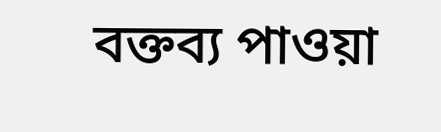বক্তব্য পাওয়া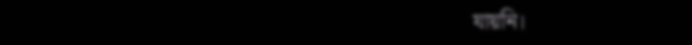যায়নি।